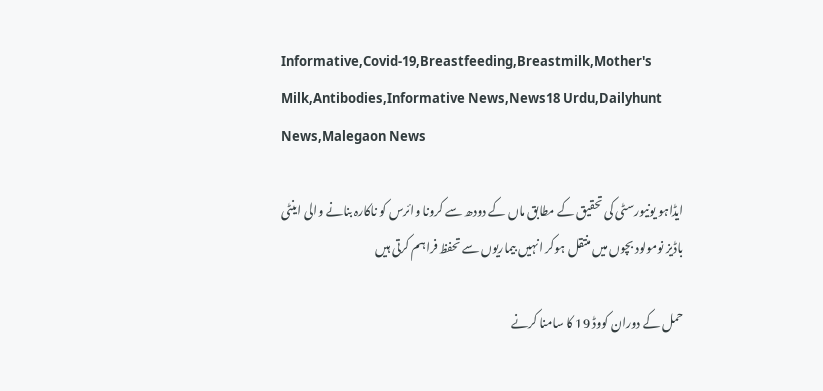Informative,Covid-19,Breastfeeding,Breastmilk,Mother's Milk,Antibodies,Informative News,News18 Urdu,Dailyhunt News,Malegaon News

ایڈاہو یونیورسٹی کی تحقیق کے مطابق ماں کے دودھ سے کرونا وائرس کو ناکارہ بنانے والی اینٹی باڈیز نومولود بچوں میں منتقل ہوکر انہیں بیماریوں سے تحفظ فراہم کرتی ہیں

حمل کے دوران کووڈ 19 کا سامنا کرنے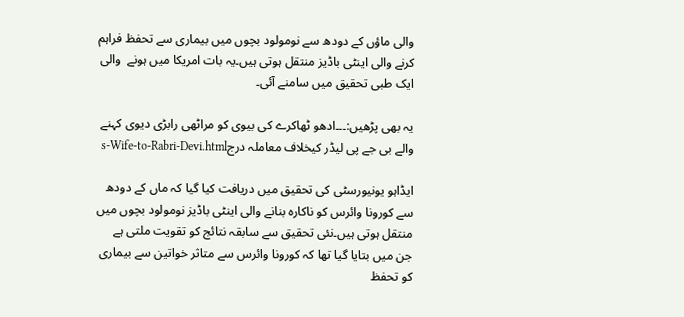والی ماؤں کے دودھ سے نومولود بچوں میں بیماری سے تحفظ فراہم کرنے والی اینٹی باڈیز منتقل ہوتی ہیں۔یہ بات امریکا میں ہونے  والی ایک طبی تحقیق میں سامنے آئی۔

یہ بھی پڑھیں:۔۔۔ادھو ٹھاکرے کی بیوی کو مراٹھی رابڑی دیوی کہنے والے بی جے پی لیڈر کیخلاف معاملہ درجs-Wife-to-Rabri-Devi.html

ایڈاہو یونیورسٹی کی تحقیق میں دریافت کیا گیا کہ ماں کے دودھ سے کورونا وائرس کو ناکارہ بنانے والی اینٹی باڈیز نومولود بچوں میں منتقل ہوتی ہیں۔نئی تحقیق سے سابقہ نتائج کو تقویت ملتی ہے جن میں بتایا گیا تھا کہ کورونا وائرس سے متاثر خواتین سے بیماری کو تحفظ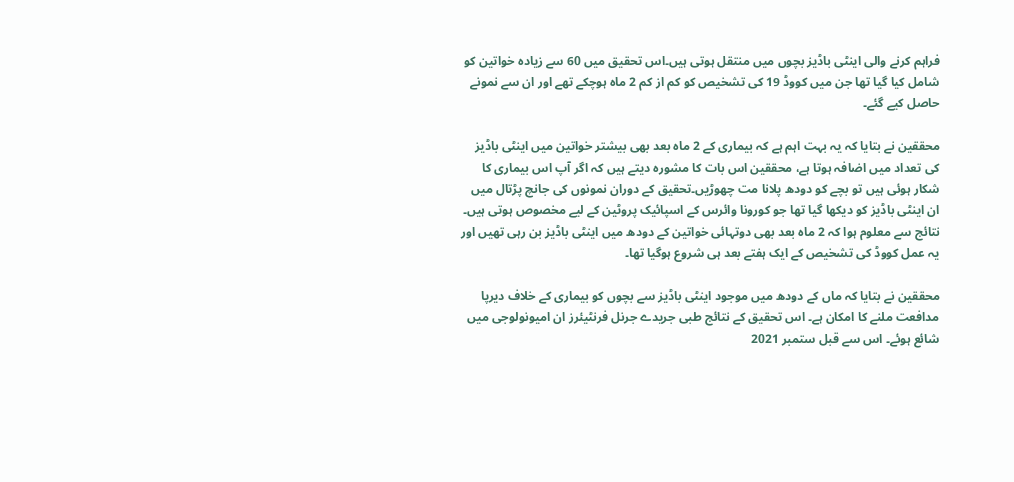فراہم کرنے والی اینٹی باڈیز بچوں میں منتقل ہوتی ہیں۔اس تحقیق میں 60 سے زیادہ خواتین کو شامل کیا گیا تھا جن میں کووڈ 19 کی تشخیص کو کم از کم 2 ماہ ہوچکے تھے اور ان سے نمونے حاصل کیے گئے۔

محققین نے بتایا کہ یہ بہت اہم ہے کہ بیماری کے 2 ماہ بعد بھی بیشتر خواتین میں اینٹی باڈیز کی تعداد میں اضافہ ہوتا ہے، محققین اس بات کا مشورہ دیتے ہیں کہ اگر آپ اس بیماری کا شکار ہوئی ہیں تو بچے کو دودھ پلانا مت چھوڑیں۔تحقیق کے دوران نمونوں کی جانچ پڑتال میں ان اینٹی باڈیز کو دیکھا گیا تھا جو کورونا وائرس کے اسپائیک پروٹین کے لیے مخصوص ہوتی ہیں۔ نتائج سے معلوم ہوا کہ 2 ماہ بعد بھی دوتہائی خواتین کے دودھ میں اینٹی باڈیز بن رہی تھیں اور یہ عمل کووڈ کی تشخیص کے ایک ہفتے بعد ہی شروع ہوگیا تھا۔

محققین نے بتایا کہ ماں کے دودھ میں موجود اینٹی باڈیز سے بچوں کو بیماری کے خلاف دیرپا مدافعت ملنے کا امکان ہے۔ اس تحقیق کے نتائج طبی جریدے جرنل فرنٹیئرز ان امیونولوجی میں شائع ہوئے۔ اس سے قبل ستمبر 2021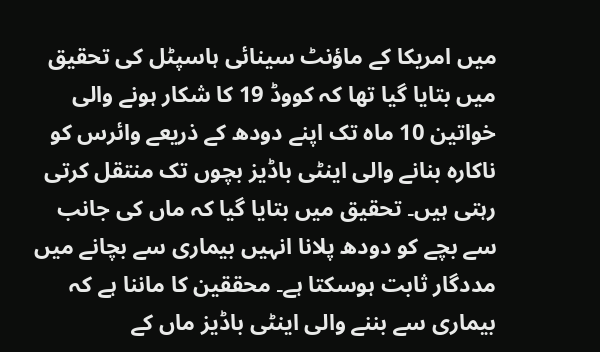میں امریکا کے ماؤنٹ سینائی ہاسپٹل کی تحقیق میں بتایا گیا تھا کہ کووڈ 19 کا شکار ہونے والی خواتین 10 ماہ تک اپنے دودھ کے ذریعے وائرس کو ناکارہ بنانے والی اینٹی باڈیز بچوں تک منتقل کرتی رہتی ہیں۔ تحقیق میں بتایا گیا کہ ماں کی جانب سے بچے کو دودھ پلانا انہیں بیماری سے بچانے میں مددگار ثابت ہوسکتا ہے۔ محققین کا ماننا ہے کہ بیماری سے بننے والی اینٹی باڈیز ماں کے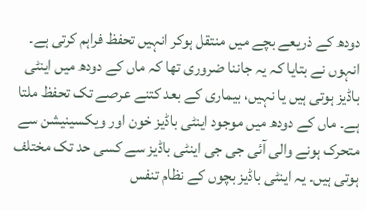دودھ کے ذریعے بچے میں منتقل ہوکر انہیں تحفظ فراہم کرتی ہے۔ انہوں نے بتایا کہ یہ جاننا ضروری تھا کہ ماں کے دودھ میں اینٹی باڈیز ہوتی ہیں یا نہیں، بیماری کے بعد کتنے عرصے تک تحفظ ملتا ہے۔ ماں کے دودھ میں موجود اینٹی باڈیز خون اور ویکسینیشن سے متحرک ہونے والی آئی جی جی اینٹی باڈیز سے کسی حد تک مختلف ہوتی ہیں۔ یہ اینٹی باڈیز بچوں کے نظام تنفس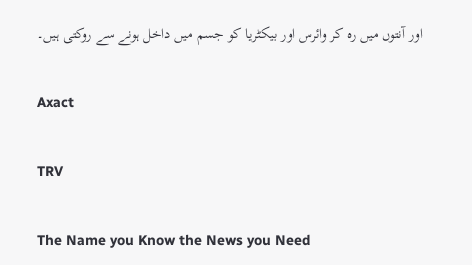اور آنتوں میں رہ کر وائرس اور بیکٹریا کو جسم میں داخل ہونے سے روکتی ہیں۔

Axact

TRV

The Name you Know the News you Need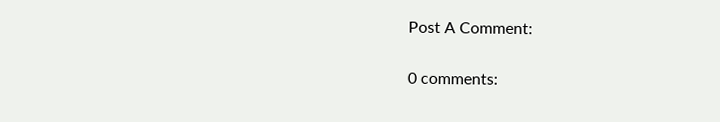Post A Comment:

0 comments: